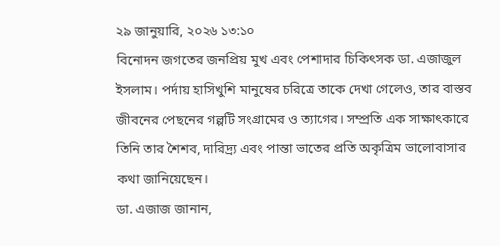২৯ জানুয়ারি, ২০২৬ ১৩:১০
বিনোদন জগতের জনপ্রিয় মুখ এবং পেশাদার চিকিৎসক ডা. এজাজুল ইসলাম। পর্দায় হাসিখুশি মানুষের চরিত্রে তাকে দেখা গেলেও, তার বাস্তব জীবনের পেছনের গল্পটি সংগ্রামের ও ত্যাগের। সম্প্রতি এক সাক্ষাৎকারে তিনি তার শৈশব, দারিদ্র্য এবং পান্তা ভাতের প্রতি অকৃত্রিম ভালোবাসার কথা জানিয়েছেন।
ডা. এজাজ জানান,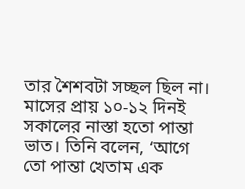তার শৈশবটা সচ্ছল ছিল না। মাসের প্রায় ১০-১২ দিনই সকালের নাস্তা হতো পান্তা ভাত। তিনি বলেন, ‘আগে তো পান্তা খেতাম এক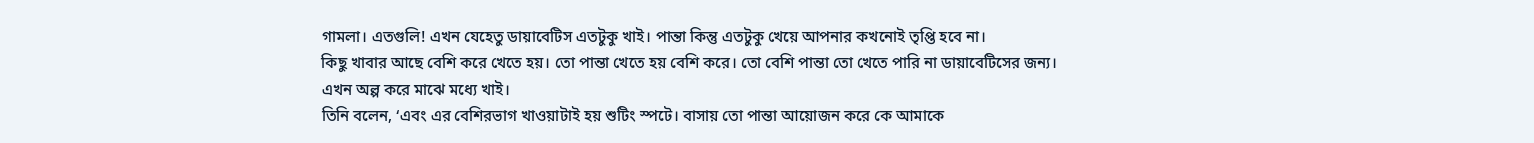গামলা। এতগুলি! এখন যেহেতু ডায়াবেটিস এতটুকু খাই। পান্তা কিন্তু এতটুকু খেয়ে আপনার কখনোই তৃপ্তি হবে না।
কিছু খাবার আছে বেশি করে খেতে হয়। তো পান্তা খেতে হয় বেশি করে। তো বেশি পান্তা তো খেতে পারি না ডায়াবেটিসের জন্য। এখন অল্প করে মাঝে মধ্যে খাই।
তিনি বলেন, ‘এবং এর বেশিরভাগ খাওয়াটাই হয় শুটিং স্পটে। বাসায় তো পান্তা আয়োজন করে কে আমাকে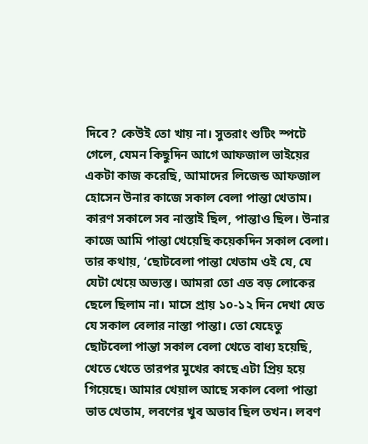দিবে? কেউই তো খায় না। সুতরাং শুটিং স্পটে গেলে, যেমন কিছুদিন আগে আফজাল ভাইয়ের একটা কাজ করেছি, আমাদের লিজেন্ড আফজাল হোসেন উনার কাজে সকাল বেলা পান্তা খেতাম। কারণ সকালে সব নাস্তাই ছিল, পান্তাও ছিল। উনার কাজে আমি পান্তা খেয়েছি কয়েকদিন সকাল বেলা।
তার কথায়, ‘ছোটবেলা পান্তা খেতাম ওই যে, যে যেটা খেয়ে অভ্যস্ত। আমরা তো এত বড় লোকের ছেলে ছিলাম না। মাসে প্রায় ১০-১২ দিন দেখা যেত যে সকাল বেলার নাস্তা পান্তা। তো যেহেতু ছোটবেলা পান্তা সকাল বেলা খেতে বাধ্য হয়েছি, খেতে খেতে তারপর মুখের কাছে এটা প্রিয় হয়ে গিয়েছে। আমার খেয়াল আছে সকাল বেলা পান্তা ভাত খেতাম, লবণের খুব অভাব ছিল তখন। লবণ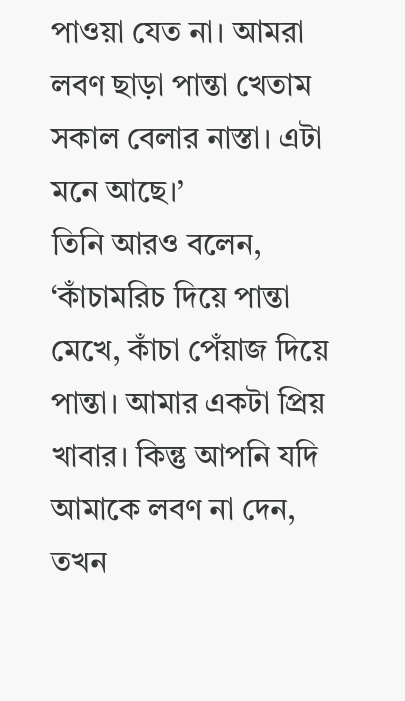পাওয়া যেত না। আমরা লবণ ছাড়া পান্তা খেতাম সকাল বেলার নাস্তা। এটা মনে আছে।’
তিনি আরও বলেন, ‘কাঁচামরিচ দিয়ে পান্তা মেখে, কাঁচা পেঁয়াজ দিয়ে পান্তা। আমার একটা প্রিয় খাবার। কিন্তু আপনি যদি আমাকে লবণ না দেন, তখন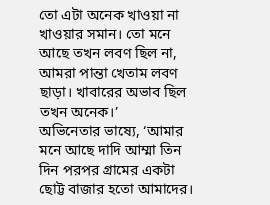তো এটা অনেক খাওয়া না খাওয়ার সমান। তো মনে আছে তখন লবণ ছিল না, আমরা পান্তা খেতাম লবণ ছাড়া। খাবারের অভাব ছিল তখন অনেক।’
অভিনেতার ভাষ্যে, ‘আমার মনে আছে দাদি আম্মা তিন দিন পরপর গ্রামের একটা ছোট্ট বাজার হতো আমাদের।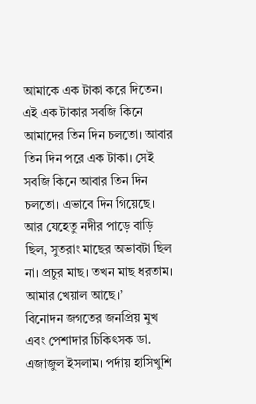আমাকে এক টাকা করে দিতেন। এই এক টাকার সবজি কিনে আমাদের তিন দিন চলতো। আবার তিন দিন পরে এক টাকা। সেই সবজি কিনে আবার তিন দিন চলতো। এভাবে দিন গিয়েছে। আর যেহেতু নদীর পাড়ে বাড়ি ছিল, সুতরাং মাছের অভাবটা ছিল না। প্রচুর মাছ। তখন মাছ ধরতাম। আমার খেয়াল আছে।’
বিনোদন জগতের জনপ্রিয় মুখ এবং পেশাদার চিকিৎসক ডা. এজাজুল ইসলাম। পর্দায় হাসিখুশি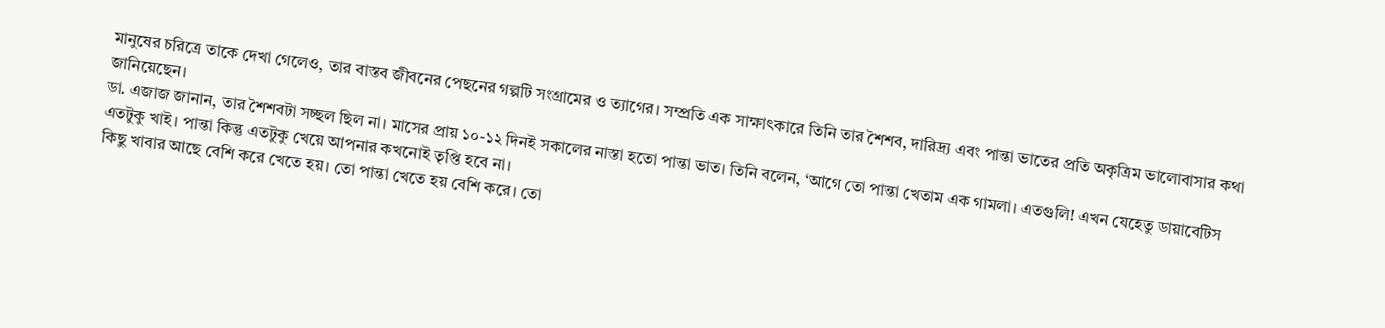মানুষের চরিত্রে তাকে দেখা গেলেও, তার বাস্তব জীবনের পেছনের গল্পটি সংগ্রামের ও ত্যাগের। সম্প্রতি এক সাক্ষাৎকারে তিনি তার শৈশব, দারিদ্র্য এবং পান্তা ভাতের প্রতি অকৃত্রিম ভালোবাসার কথা জানিয়েছেন।
ডা. এজাজ জানান, তার শৈশবটা সচ্ছল ছিল না। মাসের প্রায় ১০-১২ দিনই সকালের নাস্তা হতো পান্তা ভাত। তিনি বলেন, ‘আগে তো পান্তা খেতাম এক গামলা। এতগুলি! এখন যেহেতু ডায়াবেটিস এতটুকু খাই। পান্তা কিন্তু এতটুকু খেয়ে আপনার কখনোই তৃপ্তি হবে না।
কিছু খাবার আছে বেশি করে খেতে হয়। তো পান্তা খেতে হয় বেশি করে। তো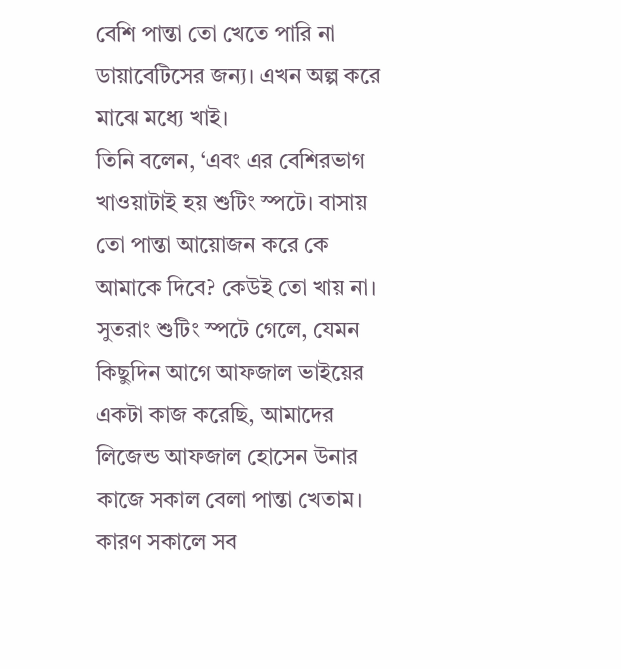বেশি পান্তা তো খেতে পারি না ডায়াবেটিসের জন্য। এখন অল্প করে মাঝে মধ্যে খাই।
তিনি বলেন, ‘এবং এর বেশিরভাগ খাওয়াটাই হয় শুটিং স্পটে। বাসায় তো পান্তা আয়োজন করে কে আমাকে দিবে? কেউই তো খায় না। সুতরাং শুটিং স্পটে গেলে, যেমন কিছুদিন আগে আফজাল ভাইয়ের একটা কাজ করেছি, আমাদের লিজেন্ড আফজাল হোসেন উনার কাজে সকাল বেলা পান্তা খেতাম। কারণ সকালে সব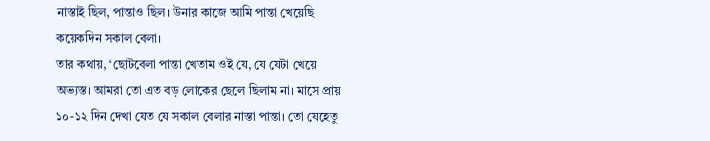নাস্তাই ছিল, পান্তাও ছিল। উনার কাজে আমি পান্তা খেয়েছি কয়েকদিন সকাল বেলা।
তার কথায়, ‘ছোটবেলা পান্তা খেতাম ওই যে, যে যেটা খেয়ে অভ্যস্ত। আমরা তো এত বড় লোকের ছেলে ছিলাম না। মাসে প্রায় ১০-১২ দিন দেখা যেত যে সকাল বেলার নাস্তা পান্তা। তো যেহেতু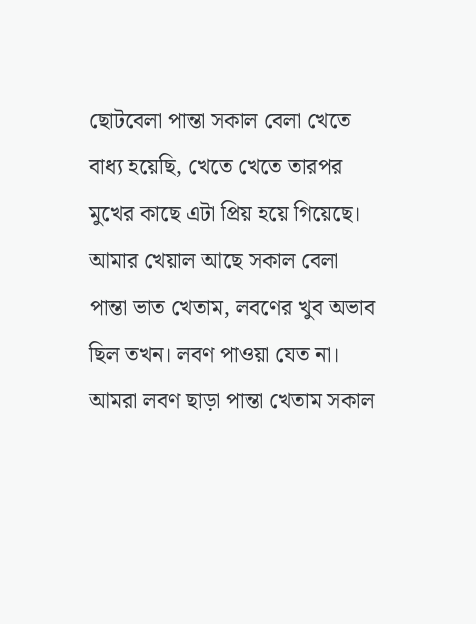ছোটবেলা পান্তা সকাল বেলা খেতে বাধ্য হয়েছি, খেতে খেতে তারপর মুখের কাছে এটা প্রিয় হয়ে গিয়েছে। আমার খেয়াল আছে সকাল বেলা পান্তা ভাত খেতাম, লবণের খুব অভাব ছিল তখন। লবণ পাওয়া যেত না। আমরা লবণ ছাড়া পান্তা খেতাম সকাল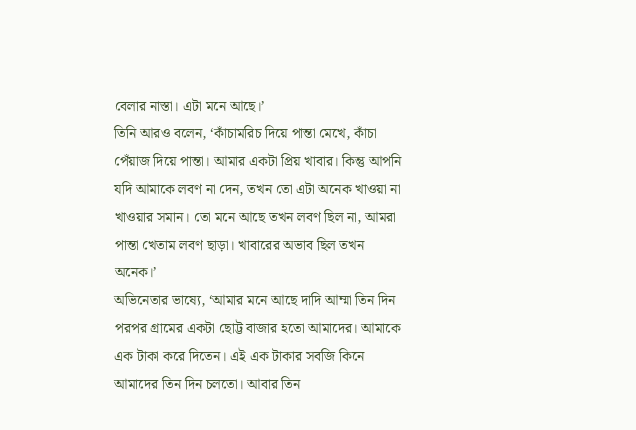বেলার নাস্তা। এটা মনে আছে।’
তিনি আরও বলেন, ‘কাঁচামরিচ দিয়ে পান্তা মেখে, কাঁচা পেঁয়াজ দিয়ে পান্তা। আমার একটা প্রিয় খাবার। কিন্তু আপনি যদি আমাকে লবণ না দেন, তখন তো এটা অনেক খাওয়া না খাওয়ার সমান। তো মনে আছে তখন লবণ ছিল না, আমরা পান্তা খেতাম লবণ ছাড়া। খাবারের অভাব ছিল তখন অনেক।’
অভিনেতার ভাষ্যে, ‘আমার মনে আছে দাদি আম্মা তিন দিন পরপর গ্রামের একটা ছোট্ট বাজার হতো আমাদের। আমাকে এক টাকা করে দিতেন। এই এক টাকার সবজি কিনে আমাদের তিন দিন চলতো। আবার তিন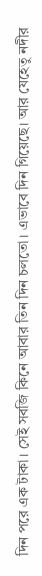দিন পরে এক টাকা। সেই সবজি কিনে আবার তিন দিন চলতো। এভাবে দিন গিয়েছে। আর যেহেতু নদীর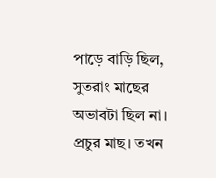পাড়ে বাড়ি ছিল, সুতরাং মাছের অভাবটা ছিল না। প্রচুর মাছ। তখন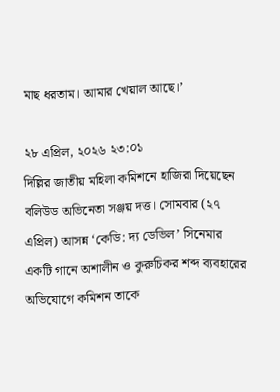মাছ ধরতাম। আমার খেয়াল আছে।’

২৮ এপ্রিল, ২০২৬ ২৩:০১
দিল্লির জাতীয় মহিলা কমিশনে হাজিরা দিয়েছেন বলিউড অভিনেতা সঞ্জয় দত্ত। সোমবার (২৭ এপ্রিল) আসন্ন ‘কেডি: দ্য ডেভিল’ সিনেমার একটি গানে অশালীন ও কুরুচিকর শব্দ ব্যবহারের অভিযোগে কমিশন তাকে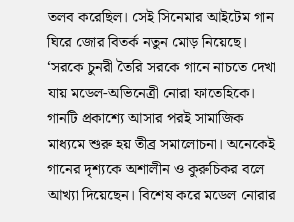তলব করেছিল। সেই সিনেমার আইটেম গান ঘিরে জোর বিতর্ক নতুন মোড় নিয়েছে।
‘সরকে চুনরী তৈরি সরকে গানে নাচতে দেখা যায় মডেল-অভিনেত্রী নোরা ফাতেহিকে। গানটি প্রকাশ্যে আসার পরই সামাজিক মাধ্যমে শুরু হয় তীব্র সমালোচনা। অনেকেই গানের দৃশ্যকে অশালীন ও কুরুচিকর বলে আখ্যা দিয়েছেন। বিশেষ করে মডেল নোরার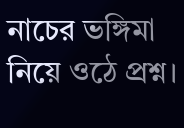নাচের ভঙ্গিমা নিয়ে ওঠে প্রশ্ন।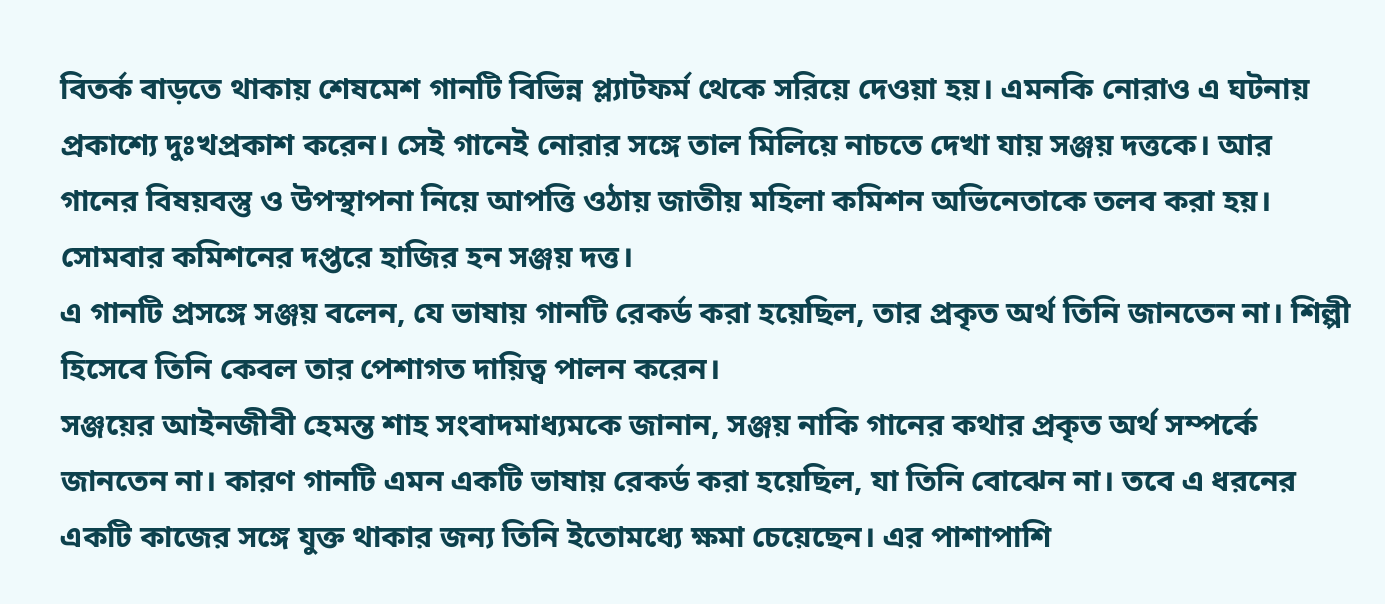বিতর্ক বাড়তে থাকায় শেষমেশ গানটি বিভিন্ন প্ল্যাটফর্ম থেকে সরিয়ে দেওয়া হয়। এমনকি নোরাও এ ঘটনায় প্রকাশ্যে দুঃখপ্রকাশ করেন। সেই গানেই নোরার সঙ্গে তাল মিলিয়ে নাচতে দেখা যায় সঞ্জয় দত্তকে। আর গানের বিষয়বস্তু ও উপস্থাপনা নিয়ে আপত্তি ওঠায় জাতীয় মহিলা কমিশন অভিনেতাকে তলব করা হয়। সোমবার কমিশনের দপ্তরে হাজির হন সঞ্জয় দত্ত।
এ গানটি প্রসঙ্গে সঞ্জয় বলেন, যে ভাষায় গানটি রেকর্ড করা হয়েছিল, তার প্রকৃত অর্থ তিনি জানতেন না। শিল্পী হিসেবে তিনি কেবল তার পেশাগত দায়িত্ব পালন করেন।
সঞ্জয়ের আইনজীবী হেমন্ত শাহ সংবাদমাধ্যমকে জানান, সঞ্জয় নাকি গানের কথার প্রকৃত অর্থ সম্পর্কে জানতেন না। কারণ গানটি এমন একটি ভাষায় রেকর্ড করা হয়েছিল, যা তিনি বোঝেন না। তবে এ ধরনের একটি কাজের সঙ্গে যুক্ত থাকার জন্য তিনি ইতোমধ্যে ক্ষমা চেয়েছেন। এর পাশাপাশি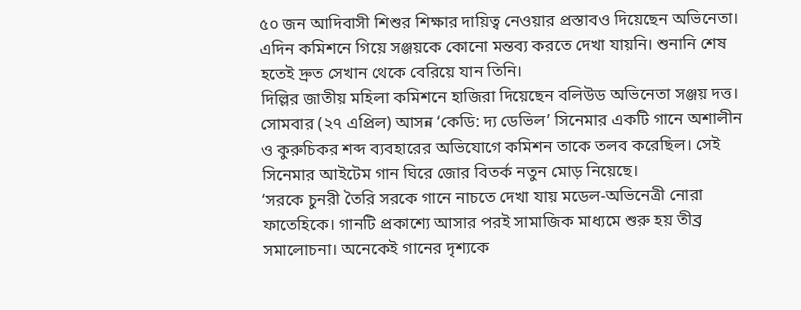৫০ জন আদিবাসী শিশুর শিক্ষার দায়িত্ব নেওয়ার প্রস্তাবও দিয়েছেন অভিনেতা। এদিন কমিশনে গিয়ে সঞ্জয়কে কোনো মন্তব্য করতে দেখা যায়নি। শুনানি শেষ হতেই দ্রুত সেখান থেকে বেরিয়ে যান তিনি।
দিল্লির জাতীয় মহিলা কমিশনে হাজিরা দিয়েছেন বলিউড অভিনেতা সঞ্জয় দত্ত। সোমবার (২৭ এপ্রিল) আসন্ন ‘কেডি: দ্য ডেভিল’ সিনেমার একটি গানে অশালীন ও কুরুচিকর শব্দ ব্যবহারের অভিযোগে কমিশন তাকে তলব করেছিল। সেই সিনেমার আইটেম গান ঘিরে জোর বিতর্ক নতুন মোড় নিয়েছে।
‘সরকে চুনরী তৈরি সরকে গানে নাচতে দেখা যায় মডেল-অভিনেত্রী নোরা ফাতেহিকে। গানটি প্রকাশ্যে আসার পরই সামাজিক মাধ্যমে শুরু হয় তীব্র সমালোচনা। অনেকেই গানের দৃশ্যকে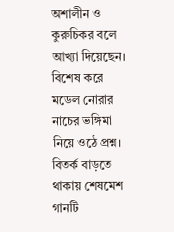অশালীন ও কুরুচিকর বলে আখ্যা দিয়েছেন। বিশেষ করে মডেল নোরার নাচের ভঙ্গিমা নিয়ে ওঠে প্রশ্ন।
বিতর্ক বাড়তে থাকায় শেষমেশ গানটি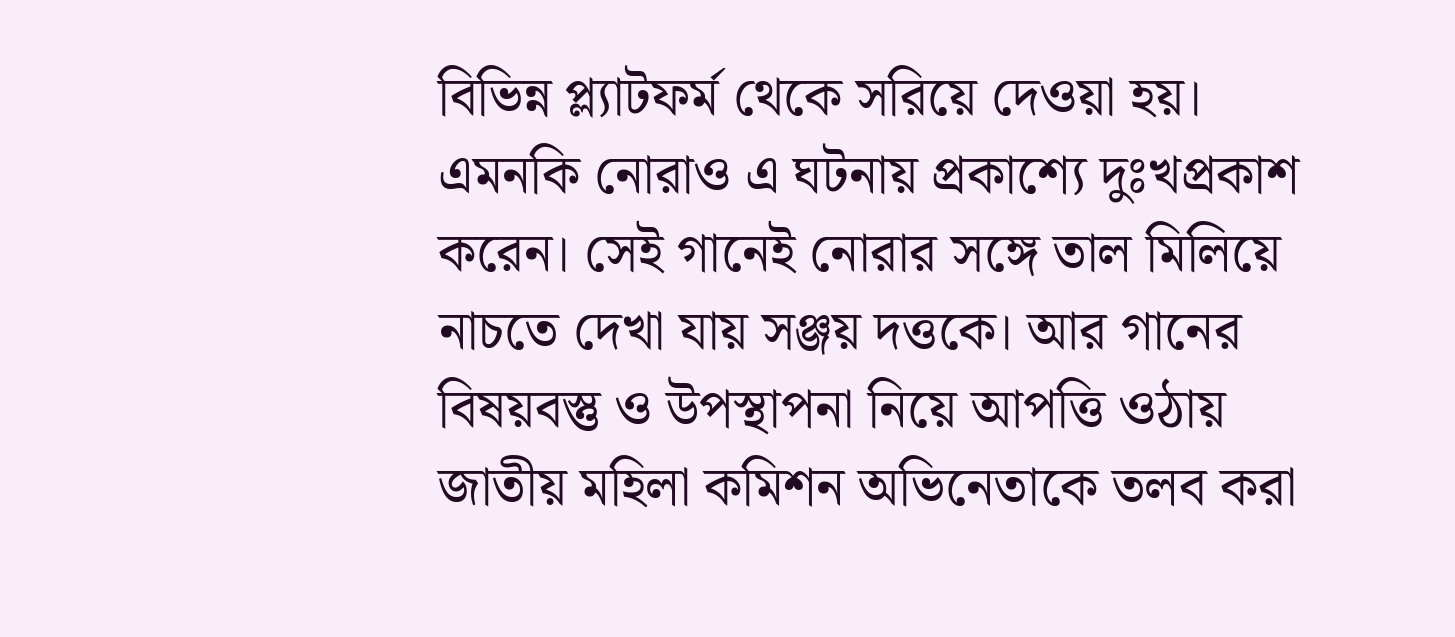বিভিন্ন প্ল্যাটফর্ম থেকে সরিয়ে দেওয়া হয়। এমনকি নোরাও এ ঘটনায় প্রকাশ্যে দুঃখপ্রকাশ করেন। সেই গানেই নোরার সঙ্গে তাল মিলিয়ে নাচতে দেখা যায় সঞ্জয় দত্তকে। আর গানের বিষয়বস্তু ও উপস্থাপনা নিয়ে আপত্তি ওঠায় জাতীয় মহিলা কমিশন অভিনেতাকে তলব করা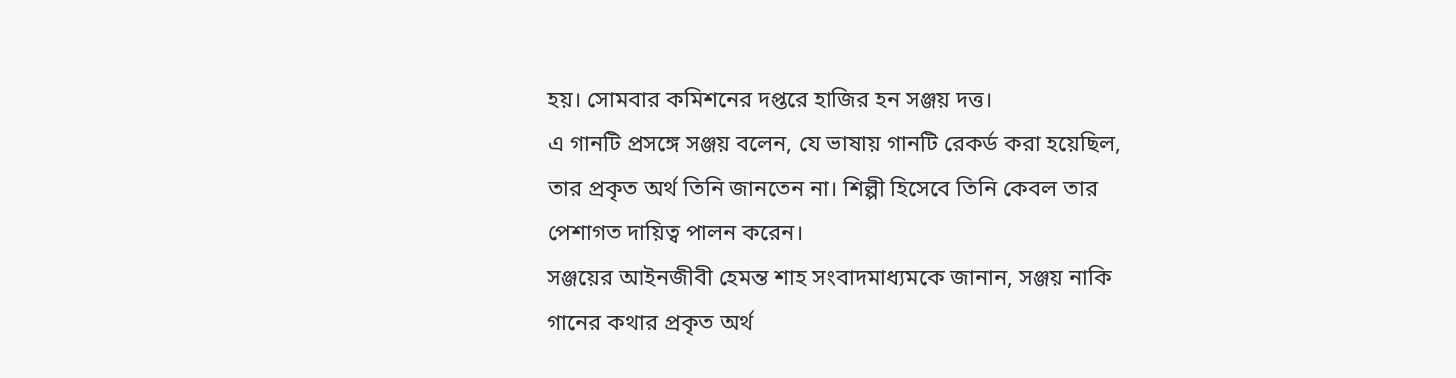হয়। সোমবার কমিশনের দপ্তরে হাজির হন সঞ্জয় দত্ত।
এ গানটি প্রসঙ্গে সঞ্জয় বলেন, যে ভাষায় গানটি রেকর্ড করা হয়েছিল, তার প্রকৃত অর্থ তিনি জানতেন না। শিল্পী হিসেবে তিনি কেবল তার পেশাগত দায়িত্ব পালন করেন।
সঞ্জয়ের আইনজীবী হেমন্ত শাহ সংবাদমাধ্যমকে জানান, সঞ্জয় নাকি গানের কথার প্রকৃত অর্থ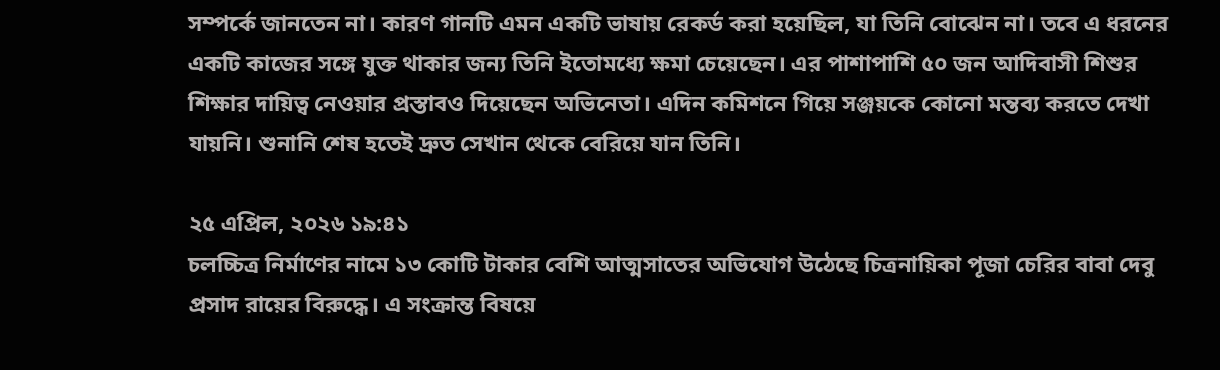সম্পর্কে জানতেন না। কারণ গানটি এমন একটি ভাষায় রেকর্ড করা হয়েছিল, যা তিনি বোঝেন না। তবে এ ধরনের একটি কাজের সঙ্গে যুক্ত থাকার জন্য তিনি ইতোমধ্যে ক্ষমা চেয়েছেন। এর পাশাপাশি ৫০ জন আদিবাসী শিশুর শিক্ষার দায়িত্ব নেওয়ার প্রস্তাবও দিয়েছেন অভিনেতা। এদিন কমিশনে গিয়ে সঞ্জয়কে কোনো মন্তব্য করতে দেখা যায়নি। শুনানি শেষ হতেই দ্রুত সেখান থেকে বেরিয়ে যান তিনি।

২৫ এপ্রিল, ২০২৬ ১৯:৪১
চলচ্চিত্র নির্মাণের নামে ১৩ কোটি টাকার বেশি আত্মসাতের অভিযোগ উঠেছে চিত্রনায়িকা পূজা চেরির বাবা দেবু প্রসাদ রায়ের বিরুদ্ধে। এ সংক্রান্ত বিষয়ে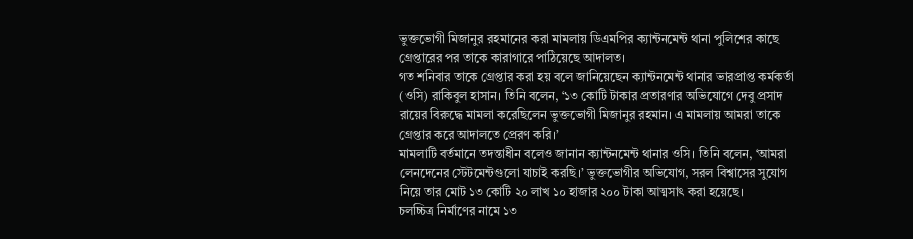ভুক্তভোগী মিজানুর রহমানের করা মামলায় ডিএমপির ক্যান্টনমেন্ট থানা পুলিশের কাছে গ্রেপ্তারের পর তাকে কারাগারে পাঠিয়েছে আদালত।
গত শনিবার তাকে গ্রেপ্তার করা হয় বলে জানিয়েছেন ক্যান্টনমেন্ট থানার ভারপ্রাপ্ত কর্মকর্তা (ওসি) রাকিবুল হাসান। তিনি বলেন, ‘১৩ কোটি টাকার প্রতারণার অভিযোগে দেবু প্রসাদ রায়ের বিরুদ্ধে মামলা করেছিলেন ভুক্তভোগী মিজানুর রহমান। এ মামলায় আমরা তাকে গ্রেপ্তার করে আদালতে প্রেরণ করি।’
মামলাটি বর্তমানে তদন্তাধীন বলেও জানান ক্যান্টনমেন্ট থানার ওসি। তিনি বলেন, ‘আমরা লেনদেনের স্টেটমেন্টগুলো যাচাই করছি।’ ভুক্তভোগীর অভিযোগ, সরল বিশ্বাসের সুযোগ নিয়ে তার মোট ১৩ কোটি ২০ লাখ ১০ হাজার ২০০ টাকা আত্মসাৎ করা হয়েছে।
চলচ্চিত্র নির্মাণের নামে ১৩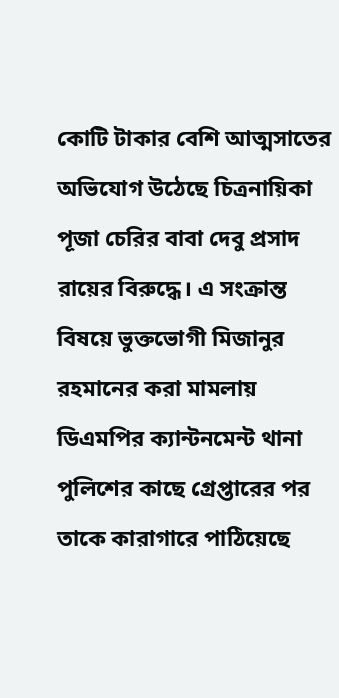কোটি টাকার বেশি আত্মসাতের অভিযোগ উঠেছে চিত্রনায়িকা পূজা চেরির বাবা দেবু প্রসাদ রায়ের বিরুদ্ধে। এ সংক্রান্ত বিষয়ে ভুক্তভোগী মিজানুর রহমানের করা মামলায় ডিএমপির ক্যান্টনমেন্ট থানা পুলিশের কাছে গ্রেপ্তারের পর তাকে কারাগারে পাঠিয়েছে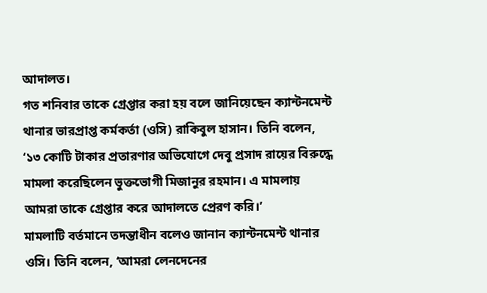আদালত।
গত শনিবার তাকে গ্রেপ্তার করা হয় বলে জানিয়েছেন ক্যান্টনমেন্ট থানার ভারপ্রাপ্ত কর্মকর্তা (ওসি) রাকিবুল হাসান। তিনি বলেন, ‘১৩ কোটি টাকার প্রতারণার অভিযোগে দেবু প্রসাদ রায়ের বিরুদ্ধে মামলা করেছিলেন ভুক্তভোগী মিজানুর রহমান। এ মামলায় আমরা তাকে গ্রেপ্তার করে আদালতে প্রেরণ করি।’
মামলাটি বর্তমানে তদন্তাধীন বলেও জানান ক্যান্টনমেন্ট থানার ওসি। তিনি বলেন, ‘আমরা লেনদেনের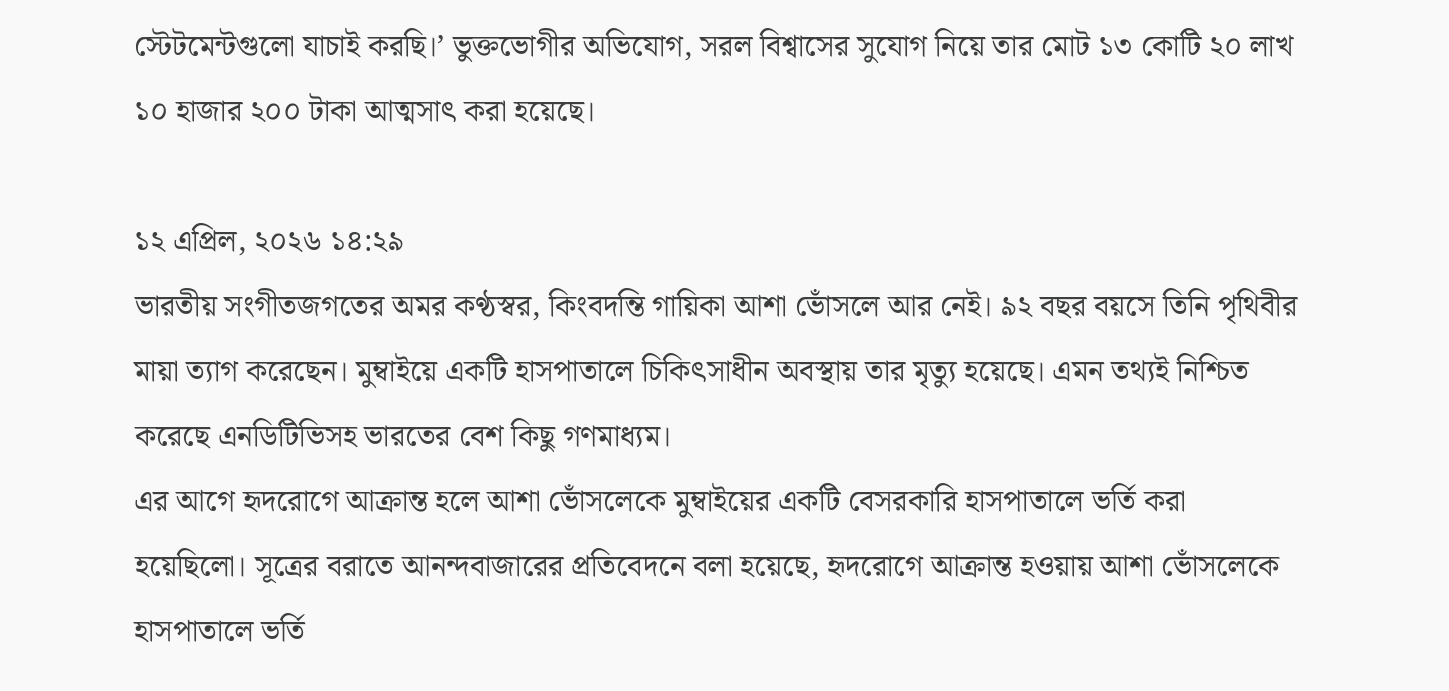স্টেটমেন্টগুলো যাচাই করছি।’ ভুক্তভোগীর অভিযোগ, সরল বিশ্বাসের সুযোগ নিয়ে তার মোট ১৩ কোটি ২০ লাখ ১০ হাজার ২০০ টাকা আত্মসাৎ করা হয়েছে।

১২ এপ্রিল, ২০২৬ ১৪:২৯
ভারতীয় সংগীতজগতের অমর কণ্ঠস্বর, কিংবদন্তি গায়িকা আশা ভোঁসলে আর নেই। ৯২ বছর বয়সে তিনি পৃথিবীর মায়া ত্যাগ করেছেন। মুম্বাইয়ে একটি হাসপাতালে চিকিৎসাধীন অবস্থায় তার মৃত্যু হয়েছে। এমন তথ্যই নিশ্চিত করেছে এনডিটিভিসহ ভারতের বেশ কিছু গণমাধ্যম।
এর আগে হৃদরোগে আক্রান্ত হলে আশা ভোঁসলেকে মুম্বাইয়ের একটি বেসরকারি হাসপাতালে ভর্তি করা হয়েছিলো। সূত্রের বরাতে আনন্দবাজারের প্রতিবেদনে বলা হয়েছে, হৃদরোগে আক্রান্ত হওয়ায় আশা ভোঁসলেকে হাসপাতালে ভর্তি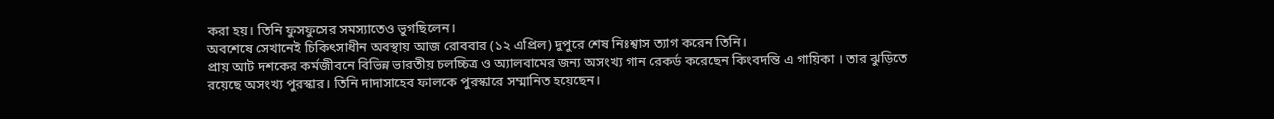করা হয়। তিনি ফুসফুসের সমস্যাতেও ভুগছিলেন।
অবশেষে সেখানেই চিকিৎসাধীন অবস্থায় আজ রোববার (১২ এপ্রিল) দুপুরে শেষ নিঃশ্বাস ত্যাগ করেন তিনি।
প্রায় আট দশকের কর্মজীবনে বিভিন্ন ভারতীয় চলচ্চিত্র ও অ্যালবামের জন্য অসংখ্য গান রেকর্ড করেছেন কিংবদন্তি এ গায়িকা । তার ঝুড়িতে রয়েছে অসংখ্য পুরস্কার। তিনি দাদাসাহেব ফালকে পুরস্কারে সম্মানিত হয়েছেন।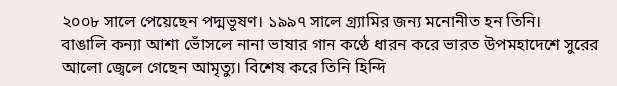২০০৮ সালে পেয়েছেন পদ্মভূষণ। ১৯৯৭ সালে গ্র্যামির জন্য মনোনীত হন তিনি।
বাঙালি কন্যা আশা ভোঁসলে নানা ভাষার গান কণ্ঠে ধারন করে ভারত উপমহাদেশে সুরের আলো জ্বেলে গেছেন আমৃত্যু। বিশেষ করে তিনি হিন্দি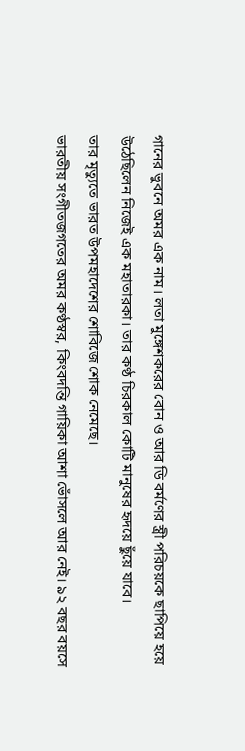গানের ভুবনে অমর এক নাম। লতা মুঙ্গেশকরের বোন ও আর ডি বর্মণের স্ত্রী পরিচয়কে ছাপিয়ে হয়ে উঠেছিলেন নিজেই এক মহাতারকা। তার কণ্ঠ চিরকাল কোটি মানুষের হৃদয়ে ছুঁয়ে যাবে।
তার মৃত্যুতে ভারত উপমহাদেশের শোবিজে শোক নেমেছে।
ভারতীয় সংগীতজগতের অমর কণ্ঠস্বর, কিংবদন্তি গায়িকা আশা ভোঁসলে আর নেই। ৯২ বছর বয়সে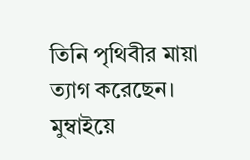তিনি পৃথিবীর মায়া ত্যাগ করেছেন। মুম্বাইয়ে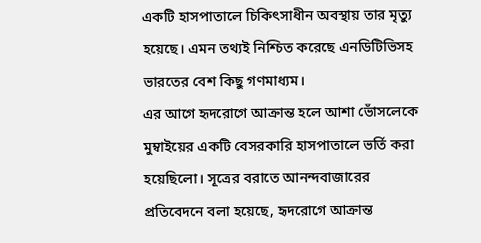একটি হাসপাতালে চিকিৎসাধীন অবস্থায় তার মৃত্যু হয়েছে। এমন তথ্যই নিশ্চিত করেছে এনডিটিভিসহ ভারতের বেশ কিছু গণমাধ্যম।
এর আগে হৃদরোগে আক্রান্ত হলে আশা ভোঁসলেকে মুম্বাইয়ের একটি বেসরকারি হাসপাতালে ভর্তি করা হয়েছিলো। সূত্রের বরাতে আনন্দবাজারের প্রতিবেদনে বলা হয়েছে, হৃদরোগে আক্রান্ত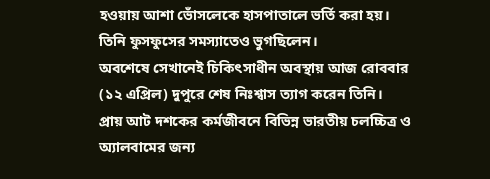হওয়ায় আশা ভোঁসলেকে হাসপাতালে ভর্তি করা হয়। তিনি ফুসফুসের সমস্যাতেও ভুগছিলেন।
অবশেষে সেখানেই চিকিৎসাধীন অবস্থায় আজ রোববার (১২ এপ্রিল) দুপুরে শেষ নিঃশ্বাস ত্যাগ করেন তিনি।
প্রায় আট দশকের কর্মজীবনে বিভিন্ন ভারতীয় চলচ্চিত্র ও অ্যালবামের জন্য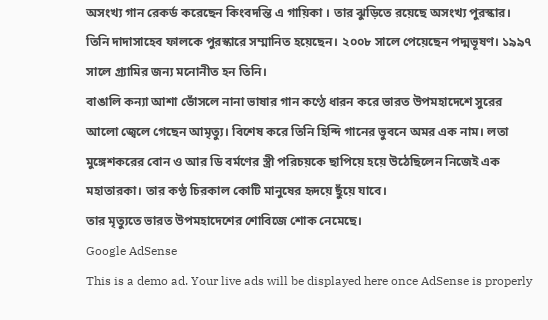অসংখ্য গান রেকর্ড করেছেন কিংবদন্তি এ গায়িকা । তার ঝুড়িতে রয়েছে অসংখ্য পুরস্কার। তিনি দাদাসাহেব ফালকে পুরস্কারে সম্মানিত হয়েছেন। ২০০৮ সালে পেয়েছেন পদ্মভূষণ। ১৯৯৭ সালে গ্র্যামির জন্য মনোনীত হন তিনি।
বাঙালি কন্যা আশা ভোঁসলে নানা ভাষার গান কণ্ঠে ধারন করে ভারত উপমহাদেশে সুরের আলো জ্বেলে গেছেন আমৃত্যু। বিশেষ করে তিনি হিন্দি গানের ভুবনে অমর এক নাম। লতা মুঙ্গেশকরের বোন ও আর ডি বর্মণের স্ত্রী পরিচয়কে ছাপিয়ে হয়ে উঠেছিলেন নিজেই এক মহাতারকা। তার কণ্ঠ চিরকাল কোটি মানুষের হৃদয়ে ছুঁয়ে যাবে।
তার মৃত্যুতে ভারত উপমহাদেশের শোবিজে শোক নেমেছে।
Google AdSense
This is a demo ad. Your live ads will be displayed here once AdSense is properly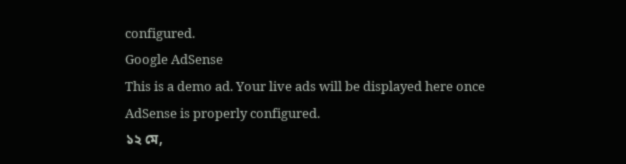configured.
Google AdSense
This is a demo ad. Your live ads will be displayed here once AdSense is properly configured.
১২ মে,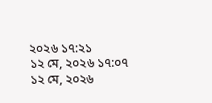২০২৬ ১৭:২১
১২ মে, ২০২৬ ১৭:০৭
১২ মে, ২০২৬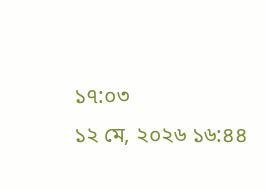১৭:০৩
১২ মে, ২০২৬ ১৬:৪৪